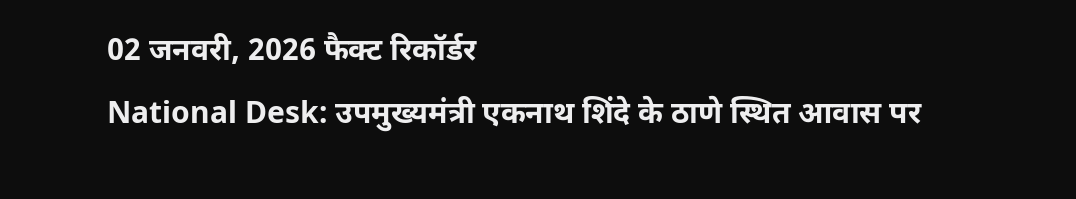02 जनवरी, 2026 फैक्ट रिकॉर्डर
National Desk: उपमुख्यमंत्री एकनाथ शिंदे के ठाणे स्थित आवास पर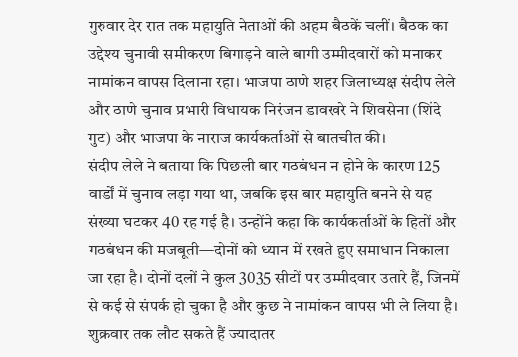गुरुवार देर रात तक महायुति नेताओं की अहम बैठकें चलीं। बैठक का उद्देश्य चुनावी समीकरण बिगाड़ने वाले बागी उम्मीदवारों को मनाकर नामांकन वापस दिलाना रहा। भाजपा ठाणे शहर जिलाध्यक्ष संदीप लेले और ठाणे चुनाव प्रभारी विधायक निरंजन डावखरे ने शिवसेना (शिंदे गुट) और भाजपा के नाराज कार्यकर्ताओं से बातचीत की।
संदीप लेले ने बताया कि पिछली बार गठबंधन न होने के कारण 125 वार्डों में चुनाव लड़ा गया था, जबकि इस बार महायुति बनने से यह संख्या घटकर 40 रह गई है। उन्होंने कहा कि कार्यकर्ताओं के हितों और गठबंधन की मजबूती—दोनों को ध्यान में रखते हुए समाधान निकाला जा रहा है। दोनों दलों ने कुल 3035 सीटों पर उम्मीदवार उतारे हैं, जिनमें से कई से संपर्क हो चुका है और कुछ ने नामांकन वापस भी ले लिया है।
शुक्रवार तक लौट सकते हैं ज्यादातर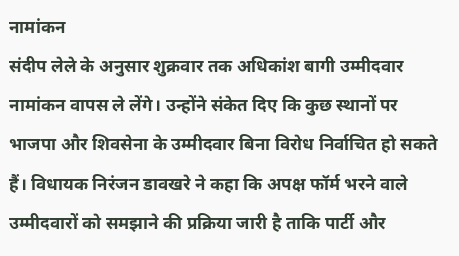नामांकन
संदीप लेले के अनुसार शुक्रवार तक अधिकांश बागी उम्मीदवार नामांकन वापस ले लेंगे। उन्होंने संकेत दिए कि कुछ स्थानों पर भाजपा और शिवसेना के उम्मीदवार बिना विरोध निर्वाचित हो सकते हैं। विधायक निरंजन डावखरे ने कहा कि अपक्ष फॉर्म भरने वाले उम्मीदवारों को समझाने की प्रक्रिया जारी है ताकि पार्टी और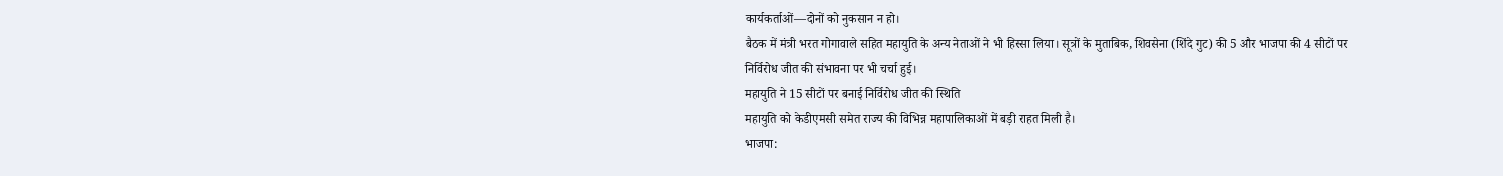कार्यकर्ताओं—दोनों को नुकसान न हो।
बैठक में मंत्री भरत गोगावाले सहित महायुति के अन्य नेताओं ने भी हिस्सा लिया। सूत्रों के मुताबिक, शिवसेना (शिंदे गुट) की 5 और भाजपा की 4 सीटों पर निर्विरोध जीत की संभावना पर भी चर्चा हुई।
महायुति ने 15 सीटों पर बनाई निर्विरोध जीत की स्थिति
महायुति को केडीएमसी समेत राज्य की विभिन्न महापालिकाओं में बड़ी राहत मिली है।
भाजपा: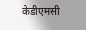केडीएमसी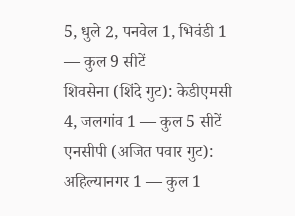5, धुले 2, पनवेल 1, भिवंडी 1 — कुल 9 सीटें
शिवसेना (शिंदे गुट): केडीएमसी 4, जलगांव 1 — कुल 5 सीटें
एनसीपी (अजित पवार गुट): अहिल्यानगर 1 — कुल 1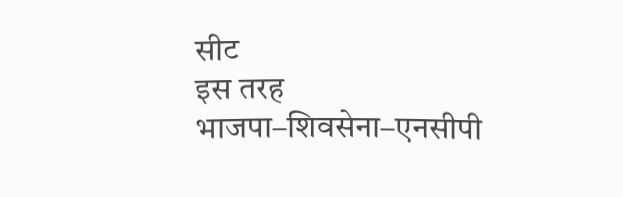सीट
इस तरह भाजपा–शिवसेना–एनसीपी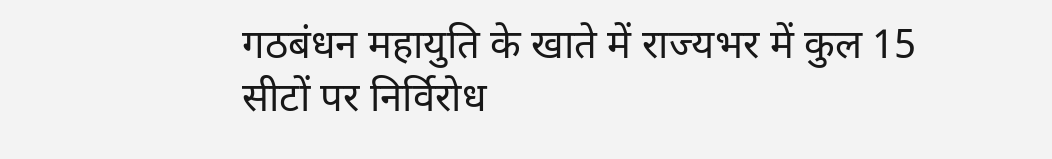गठबंधन महायुति के खाते में राज्यभर में कुल 15 सीटों पर निर्विरोध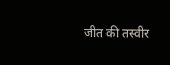जीत की तस्वीर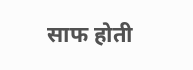साफ होती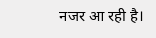नजर आ रही है।